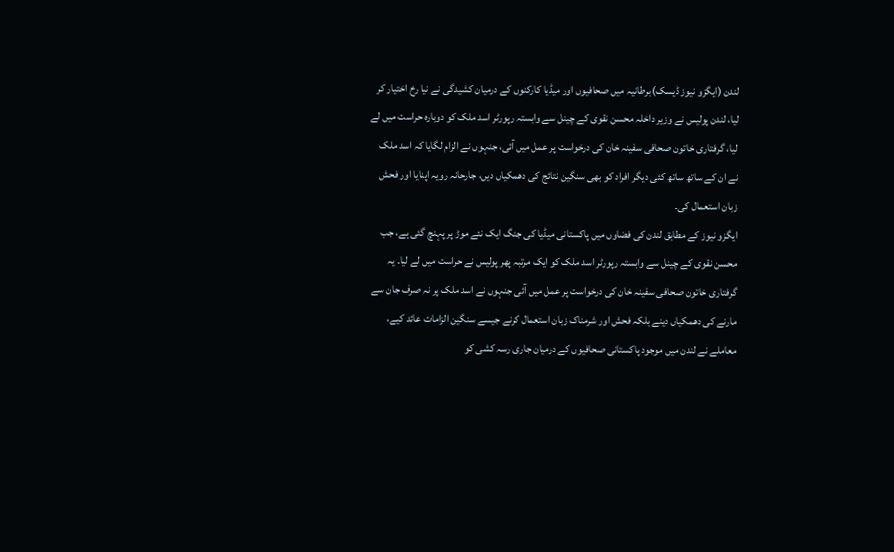لندن (ایگزو نیوز ڈیسک)برطانیہ میں صحافیوں اور میڈیا کارکنوں کے درمیان کشیدگی نے نیا رخ اختیار کر لیا، لندن پولیس نے وزیر داخلہ محسن نقوی کے چینل سے وابستہ رپورٹر اسد ملک کو دوبارہ حراست میں لے لیا، گرفتاری خاتون صحافی سفینہ خان کی درخواست پر عمل میں آئی، جنہوں نے الزام لگایا کہ اسد ملک نے ان کے ساتھ ساتھ کئی دیگر افراد کو بھی سنگین نتائج کی دھمکیاں دیں، جارحانہ رویہ اپنایا اور فحش زبان استعمال کی۔
ایگزو نیوز کے مطابق لندن کی فضاوں میں پاکستانی میڈیا کی جنگ ایک نئے موڑ پر پہنچ گئی ہے، جب محسن نقوی کے چینل سے وابستہ رپورٹر اسد ملک کو ایک مرتبہ پھر پولیس نے حراست میں لے لیا۔ یہ گرفتاری خاتون صحافی سفینہ خان کی درخواست پر عمل میں آئی جنہوں نے اسد ملک پر نہ صرف جان سے مارنے کی دھمکیاں دینے بلکہ فحش اور شرمناک زبان استعمال کرنے جیسے سنگین الزامات عائد کیے، معاملے نے لندن میں موجود پاکستانی صحافیوں کے درمیان جاری رسہ کشی کو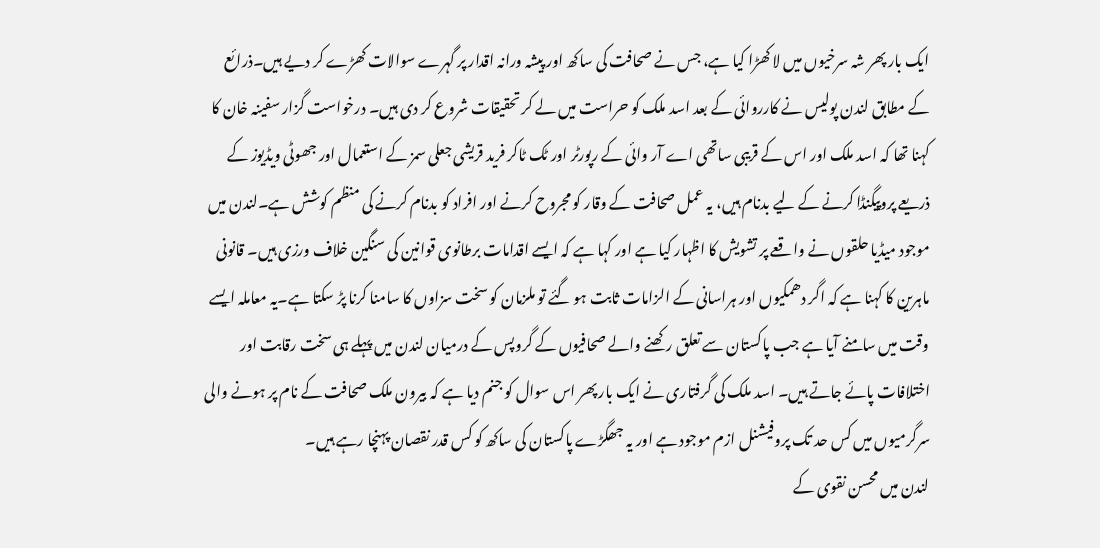ایک بار پھر شہ سرخیوں میں لا کھڑا کیا ہے، جس نے صحافت کی ساکھ اور پیشہ ورانہ اقدار پر گہرے سوالات کھڑے کر دیے ہیں۔ذرائع کے مطابق لندن پولیس نے کارروائی کے بعد اسد ملک کو حراست میں لے کر تحقیقات شروع کر دی ہیں۔ درخواست گزار سفینہ خان کا کہنا تھا کہ اسد ملک اور اس کے قریبی ساتھی اے آر وائی کے رپورٹر اور ٹک ٹاکر فرید قریشی جعلی سمز کے استعمال اور جھوٹی ویڈیوز کے ذریعے پروپیگنڈا کرنے کے لیے بدنام ہیں، یہ عمل صحافت کے وقار کو مجروح کرنے اور افراد کو بدنام کرنے کی منظم کوشش ہے۔لندن میں موجود میڈیا حلقوں نے واقعے پر تشویش کا اظہار کیا ہے اور کہا ہے کہ ایسے اقدامات برطانوی قوانین کی سنگین خلاف ورزی ہیں۔ قانونی ماہرین کا کہنا ہے کہ اگر دھمکیوں اور ہراسانی کے الزامات ثابت ہو گئے تو ملزمان کو سخت سزاوں کا سامنا کرنا پڑ سکتا ہے۔یہ معاملہ ایسے وقت میں سامنے آیا ہے جب پاکستان سے تعلق رکھنے والے صحافیوں کے گروپس کے درمیان لندن میں پہلے ہی سخت رقابت اور اختلافات پائے جاتے ہیں۔ اسد ملک کی گرفتاری نے ایک بار پھر اس سوال کو جنم دیا ہے کہ بیرون ملک صحافت کے نام پر ہونے والی سرگرمیوں میں کس حد تک پروفیشنل ازم موجود ہے اور یہ جھگڑے پاکستان کی ساکھ کو کس قدر نقصان پہنچا رہے ہیں۔
لندن میں محسن نقوی کے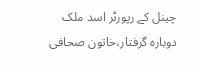چینل کے رپورٹر اسد ملک دوبارہ گرفتار،خاتون صحافی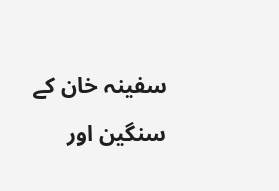سفینہ خان کے سنگین اور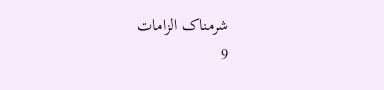شرمناک الزامات
9